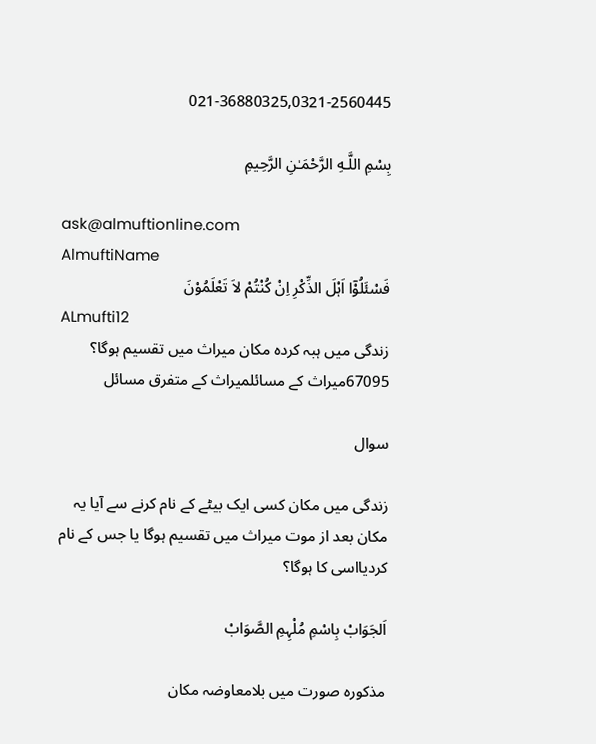021-36880325,0321-2560445

بِسْمِ اللَّـهِ الرَّحْمَـٰنِ الرَّحِيمِ

ask@almuftionline.com
AlmuftiName
فَسْئَلُوْٓا اَہْلَ الذِّکْرِ اِنْ کُنْتُمْ لاَ تَعْلَمُوْنَ
ALmufti12
زندگی میں ہبہ کردہ مکان میراث میں تقسیم ہوگا؟
67095میراث کے مسائلمیراث کے متفرق مسائل

سوال

زندگی میں مکان کسی ایک بیٹے کے نام کرنے سے آیا یہ مکان بعد از موت میراث میں تقسیم ہوگا یا جس کے نام کردیااسی کا ہوگا؟

اَلجَوَابْ بِاسْمِ مُلْہِمِ الصَّوَابْ

مذکورہ صورت میں بلامعاوضہ مکان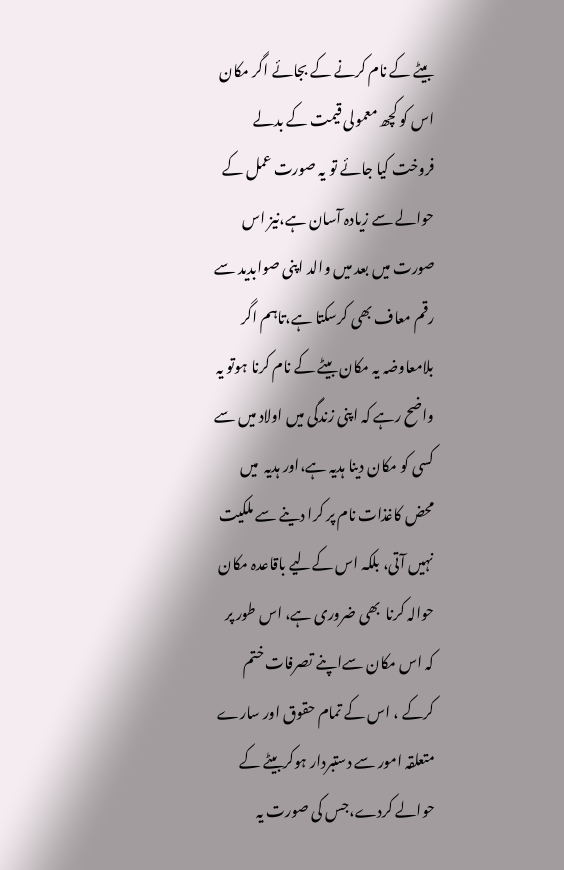بیٹے کے نام کرنے کے بجائے اگر مکان اس کو کچھ معمولی قیمت کے بدلے فروخت کیا جائے تو یہ صورت عمل کے حوالے سے زیادہ آسان ہے،نیز اس صورت میں بعد میں والد اپنی صوابدید سے رقم معاف بھی کرسکتا ہے،تاہم اگر بلامعاوضہ یہ مکان بیٹے کے نام کرنا ہوتو یہ واضح رہے کہ اپنی زندگی میں اولاد میں سے کسی کو مکان دینا ہدیہ ہے،اور ہدیہ  میں محض کاغذات نام پر کرا دینے سے ملکیت نہیں آتی، بلکہ اس کےلیے باقاعدہ مکان حوالہ کرنا  بھی ضروری ہے، اس طور پر  کہ اس مکان سےاپنے تصرفات ختم کرکے ، اس کے تمام حقوق اور سارے متعلقہ امور سے دستبردار ہوکربیٹے کے حوالے کردے،جس کی صورت یہ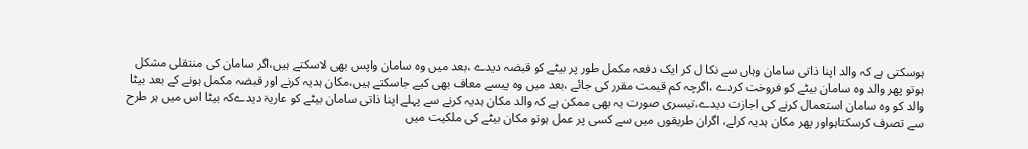ہوسکتی ہے کہ والد اپنا ذاتی سامان وہاں سے نکا ل کر ایک دفعہ مکمل طور پر بیٹے کو قبضہ دیدے ،بعد میں وہ سامان واپس بھی لاسکتے ہیں،اگر سامان کی منتقلی مشکل ہوتو پھر والد وہ سامان بیٹے کو فروخت کردے ،اگرچہ کم قیمت مقرر کی جائے ،بعد میں وہ پیسے معاف بھی کیے جاسکتے ہیں،مکان ہدیہ کرنے اور قبضہ مکمل ہونے کے بعد بیٹا والد کو وہ سامان استعمال کرنے کی اجازت دیدے،تیسری صورت یہ بھی ممکن ہے کہ والد مکان ہدیہ کرنے سے پہلے اپنا ذاتی سامان بیٹے کو عاریۃ دیدےکہ بیٹا اس میں ہر طرح سے تصرف کرسکتاہواور پھر مکان ہدیہ کرلے، اگران طریقوں میں سے کسی پر عمل ہوتو مکان بیٹے کی ملکیت میں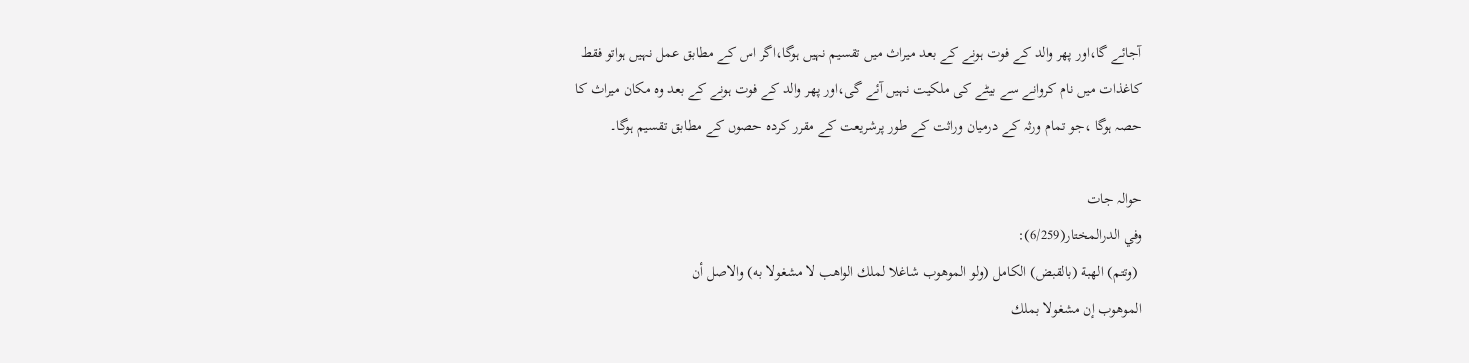آجائے گا،اور پھر والد کے فوت ہونے کے بعد میراث میں تقسیم نہیں ہوگا،اگر اس کے مطابق عمل نہیں ہواتو فقط کاغذات میں نام کروانے سے بیٹے کی ملکیت نہیں آئے گی،اور پھر والد کے فوت ہونے کے بعد وہ مکان میراث کا حصہ ہوگا ،جو تمام ورثہ کے درمیان وراثت کے طور پرشریعت کے مقرر کردہ حصوں کے مطابق تقسیم ہوگا۔

حوالہ جات
وفي الدرالمختار(6/259):
 (وتتم) الهبة (بالقبض) الكامل (ولو الموهوب شاغلا لملك الواهب لا مشغولا به) والاصل أن
الموهوب إن مشغولا بملك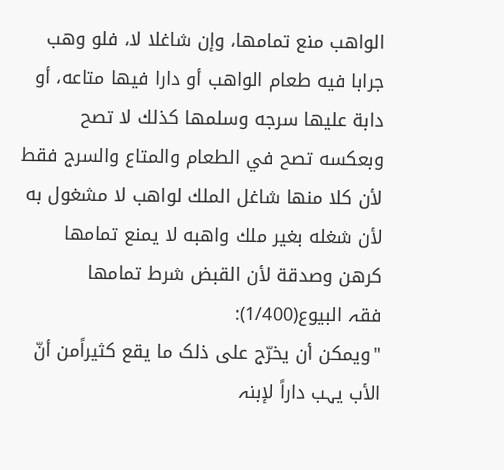الواهب منع تمامها، وإن شاغلا لا، فلو وهب جرابا فيه طعام الواهب أو دارا فيها متاعه، أو دابة عليها سرجه وسلمها كذلك لا تصح وبعكسه تصح في الطعام والمتاع والسرج فقط لأن كلا منها شاغل الملك لواهب لا مشغول به لأن شغله بغير ملك واهبه لا يمنع تمامها كرهن وصدقة لأن القبض شرط تمامها
فقہ البیوع(1/400):
"ویمکن أن یخرّج علی ذلک ما یقع کثیراًمن أنّ الأب یہب داراً لإبنہ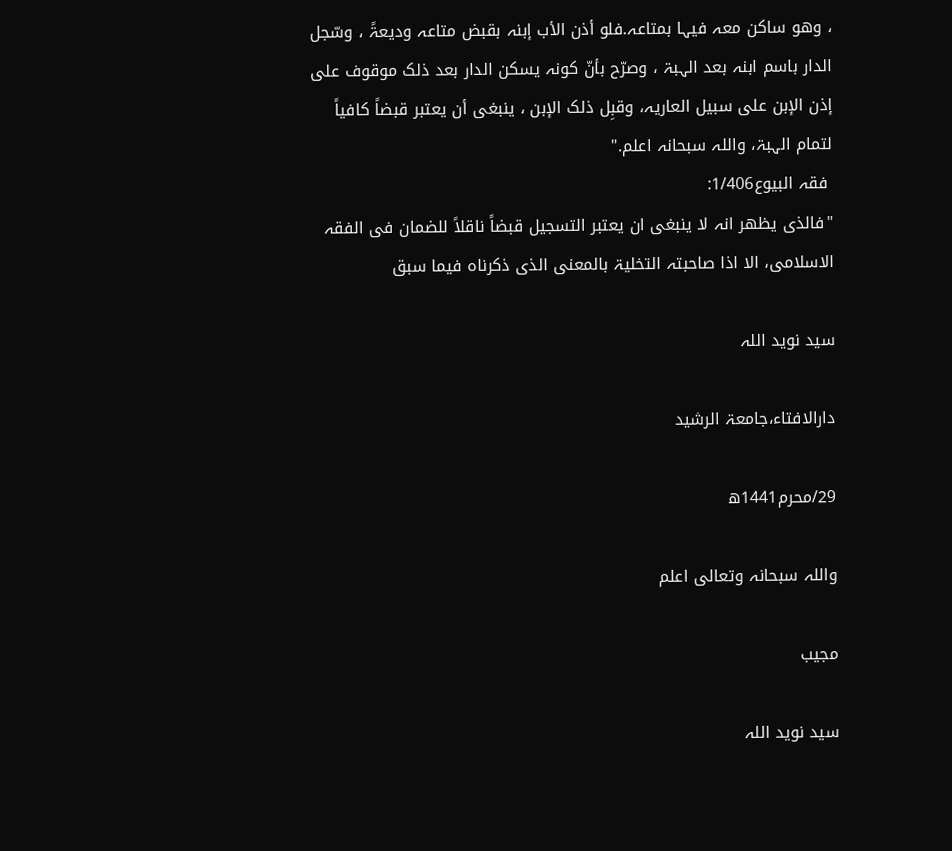، وھو ساکن معہ فیہا بمتاعہ.فلو أذن الأب إبنہ بقبض متاعہ ودیعۃً ، وسّجل الدار باسم ابنہ بعد الہبۃ ، وصرّح بأنّ کونہ یسکن الدار بعد ذلک موقوف علی إذن الإبن علی سبیل العاریہ، وقبِل ذلک الإبن ، ینبغی أن یعتبر قبضاً کافیاً لتمام الہبۃ، واللہ سبحانہ اعلم."
 فقہ البیوع1/406:
"فالذی یظھر انہ لا ینبغی ان یعتبر التسجیل قبضاً ناقلاً للضمان فی الفقہ الاسلامی، الا اذا صاحبتہ التخلیۃ بالمعنی الذی ذکرناہ فیما سبق

سید نوید اللہ

دارالافتاء،جامعۃ الرشید

29/محرم1441ھ

واللہ سبحانہ وتعالی اعلم

مجیب

سید نوید اللہ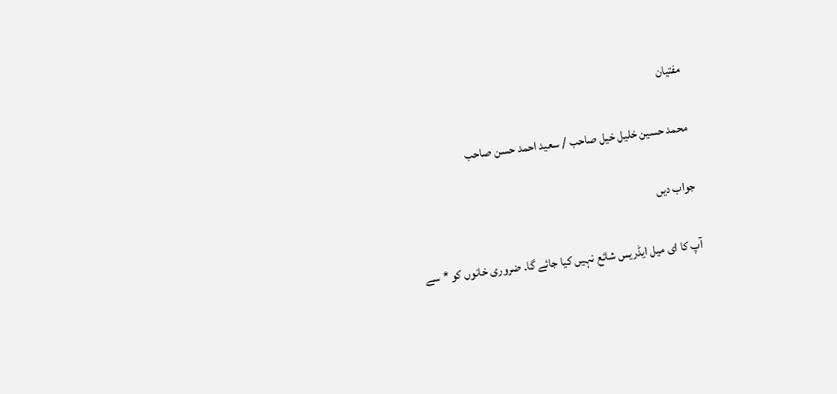مفتیان

محمد حسین خلیل خیل صاحب / سعید احمد حسن صاحب

جواب دیں

آپ کا ای میل ایڈریس شائع نہیں کیا جائے گا۔ ضروری خانوں کو * سے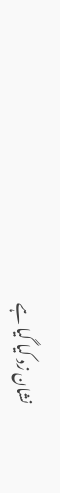نشان زد کیا گیا ہے